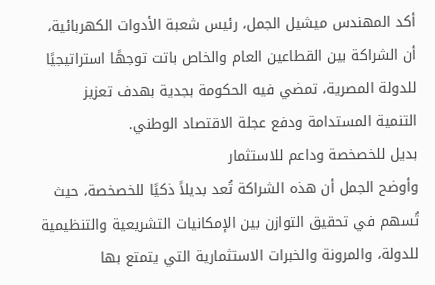أكد المهندس ميشيل الجمل، رئيس شعبة الأدوات الكهربائية، أن الشراكة بين القطاعين العام والخاص باتت توجهًا استراتيجيًا للدولة المصرية، تمضي فيه الحكومة بجدية بهدف تعزيز التنمية المستدامة ودفع عجلة الاقتصاد الوطني.
بديل للخصخصة وداعم للاستثمار
وأوضح الجمل أن هذه الشراكة تُعد بديلاً ذكيًا للخصخصة، حيث تُسهم في تحقيق التوازن بين الإمكانيات التشريعية والتنظيمية للدولة، والمرونة والخبرات الاستثمارية التي يتمتع بها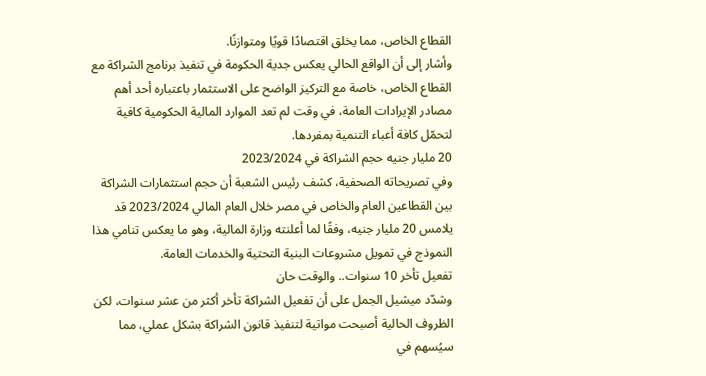القطاع الخاص، مما يخلق اقتصادًا قويًا ومتوازنًا.
وأشار إلى أن الواقع الحالي يعكس جدية الحكومة في تنفيذ برنامج الشراكة مع القطاع الخاص، خاصة مع التركيز الواضح على الاستثمار باعتباره أحد أهم مصادر الإيرادات العامة، في وقت لم تعد الموارد المالية الحكومية كافية لتحمّل كافة أعباء التنمية بمفردها.
20 مليار جنيه حجم الشراكة في 2023/2024
وفي تصريحاته الصحفية، كشف رئيس الشعبة أن حجم استثمارات الشراكة بين القطاعين العام والخاص في مصر خلال العام المالي 2023/2024 قد يلامس 20 مليار جنيه، وفقًا لما أعلنته وزارة المالية، وهو ما يعكس تنامي هذا النموذج في تمويل مشروعات البنية التحتية والخدمات العامة.
تفعيل تأخر 10 سنوات.. والوقت حان
وشدّد ميشيل الجمل على أن تفعيل الشراكة تأخر أكثر من عشر سنوات، لكن الظروف الحالية أصبحت مواتية لتنفيذ قانون الشراكة بشكل عملي، مما سيُسهم في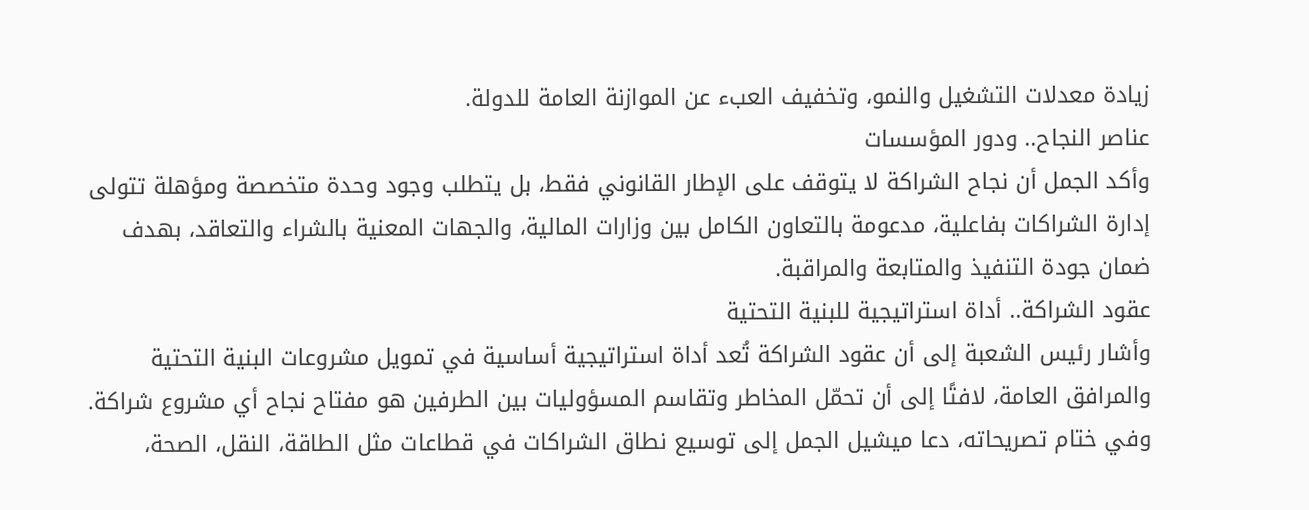زيادة معدلات التشغيل والنمو، وتخفيف العبء عن الموازنة العامة للدولة.
عناصر النجاح.. ودور المؤسسات
وأكد الجمل أن نجاح الشراكة لا يتوقف على الإطار القانوني فقط، بل يتطلب وجود وحدة متخصصة ومؤهلة تتولى إدارة الشراكات بفاعلية، مدعومة بالتعاون الكامل بين وزارات المالية، والجهات المعنية بالشراء والتعاقد، بهدف ضمان جودة التنفيذ والمتابعة والمراقبة.
عقود الشراكة.. أداة استراتيجية للبنية التحتية
وأشار رئيس الشعبة إلى أن عقود الشراكة تُعد أداة استراتيجية أساسية في تمويل مشروعات البنية التحتية والمرافق العامة، لافتًا إلى أن تحمّل المخاطر وتقاسم المسؤوليات بين الطرفين هو مفتاح نجاح أي مشروع شراكة.
وفي ختام تصريحاته، دعا ميشيل الجمل إلى توسيع نطاق الشراكات في قطاعات مثل الطاقة، النقل، الصحة،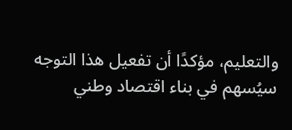والتعليم، مؤكدًا أن تفعيل هذا التوجه سيُسهم في بناء اقتصاد وطني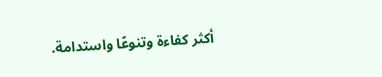أكثر كفاءة وتنوعًا واستدامة.